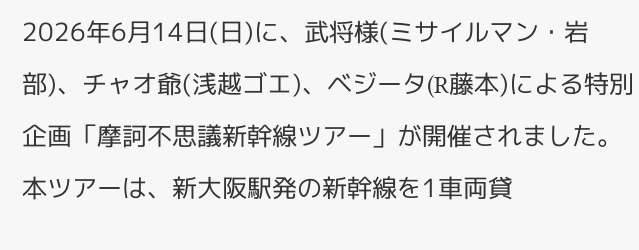2026年6月14日(日)に、武将様(ミサイルマン・岩部)、チャオ爺(浅越ゴエ)、ベジータ(R藤本)による特別企画「摩訶不思議新幹線ツアー」が開催されました。 本ツアーは、新大阪駅発の新幹線を1車両貸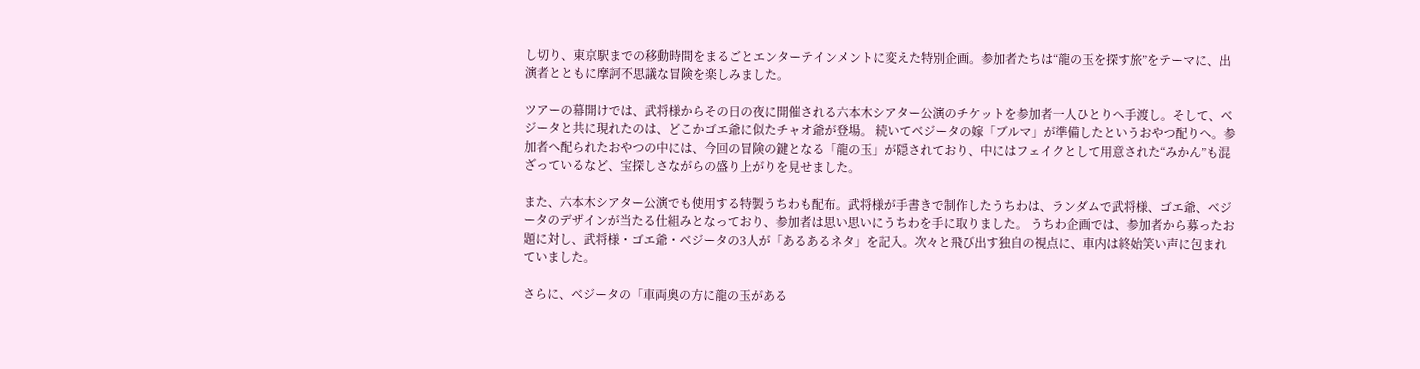し切り、東京駅までの移動時間をまるごとエンターテインメントに変えた特別企画。参加者たちは“龍の玉を探す旅”をテーマに、出演者とともに摩訶不思議な冒険を楽しみました。

ツアーの幕開けでは、武将様からその日の夜に開催される六本木シアター公演のチケットを参加者一人ひとりへ手渡し。そして、ベジータと共に現れたのは、どこかゴエ爺に似たチャオ爺が登場。 続いてベジータの嫁「ブルマ」が準備したというおやつ配りへ。参加者へ配られたおやつの中には、今回の冒険の鍵となる「龍の玉」が隠されており、中にはフェイクとして用意された“みかん”も混ざっているなど、宝探しさながらの盛り上がりを見せました。

また、六本木シアター公演でも使用する特製うちわも配布。武将様が手書きで制作したうちわは、ランダムで武将様、ゴエ爺、ベジータのデザインが当たる仕組みとなっており、参加者は思い思いにうちわを手に取りました。 うちわ企画では、参加者から募ったお題に対し、武将様・ゴエ爺・ベジータの3人が「あるあるネタ」を記入。次々と飛び出す独自の視点に、車内は終始笑い声に包まれていました。

さらに、ベジータの「車両奥の方に龍の玉がある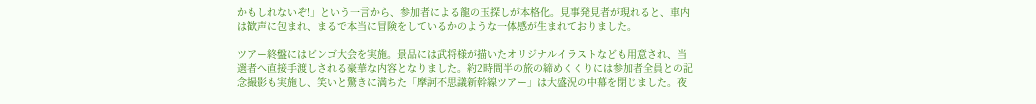かもしれないぞ!」という一言から、参加者による龍の玉探しが本格化。見事発見者が現れると、車内は歓声に包まれ、まるで本当に冒険をしているかのような一体感が生まれておりました。

ツアー終盤にはビンゴ大会を実施。景品には武将様が描いたオリジナルイラストなども用意され、当選者へ直接手渡しされる豪華な内容となりました。約2時間半の旅の締めくくりには参加者全員との記念撮影も実施し、笑いと驚きに満ちた「摩訶不思議新幹線ツアー」は大盛況の中幕を閉じました。夜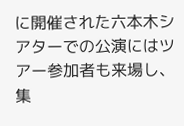に開催された六本木シアターでの公演にはツアー参加者も来場し、集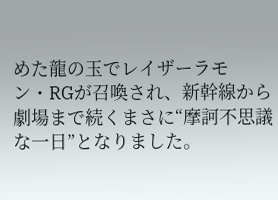めた龍の玉でレイザーラモン・RGが召喚され、新幹線から劇場まで続くまさに“摩訶不思議な一日”となりました。